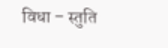विधा – स्तुति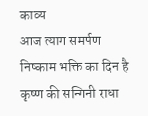काव्य
आज त्याग समर्पण निष्काम भक्ति का दिन है
कृष्ण की सन्गिनी राधा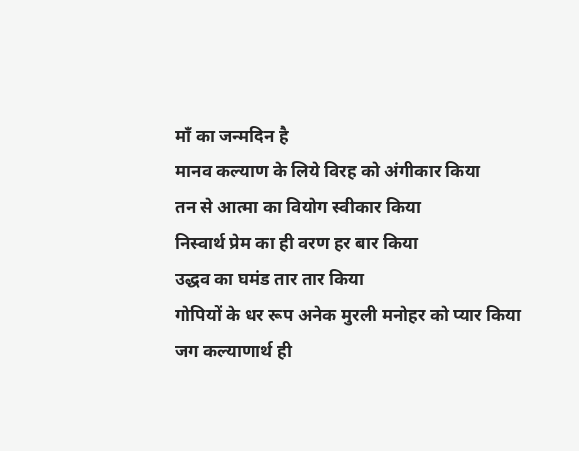माँ का जन्मदिन है
मानव कल्याण के लिये विरह को अंगीकार किया
तन से आत्मा का वियोग स्वीकार किया
निस्वार्थ प्रेम का ही वरण हर बार किया
उद्धव का घमंड तार तार किया
गोपियों के धर रूप अनेक मुरली मनोहर को प्यार किया
जग कल्याणार्थ ही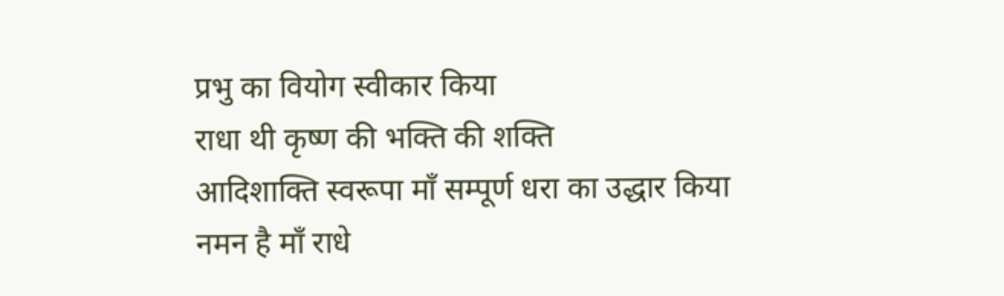प्रभु का वियोग स्वीकार किया
राधा थी कृष्ण की भक्ति की शक्ति
आदिशाक्ति स्वरूपा माँ सम्पूर्ण धरा का उद्धार किया
नमन है माँ राधे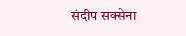संदीप सक्सेना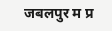जबलपुर म प्र